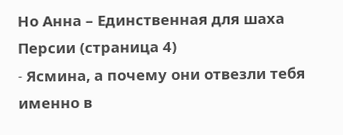Но Анна – Единственная для шаха Персии (страница 4)
˗ Ясмина, а почему они отвезли тебя именно в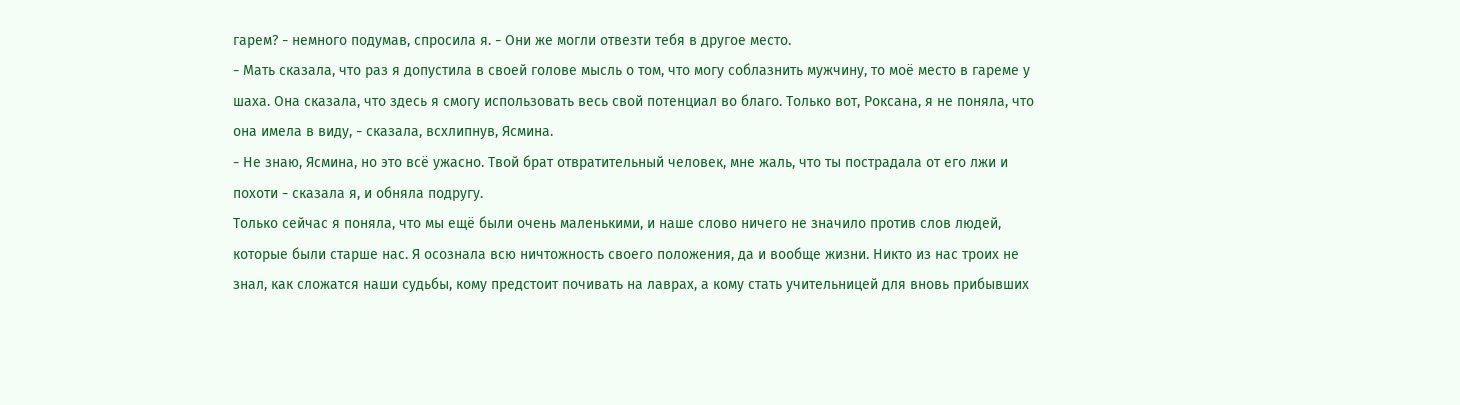гарем? ˗ немного подумав, спросила я. ˗ Они же могли отвезти тебя в другое место.
˗ Мать сказала, что раз я допустила в своей голове мысль о том, что могу соблазнить мужчину, то моё место в гареме у шаха. Она сказала, что здесь я смогу использовать весь свой потенциал во благо. Только вот, Роксана, я не поняла, что она имела в виду, ˗ сказала, всхлипнув, Ясмина.
˗ Не знаю, Ясмина, но это всё ужасно. Твой брат отвратительный человек, мне жаль, что ты пострадала от его лжи и похоти ˗ сказала я, и обняла подругу.
Только сейчас я поняла, что мы ещё были очень маленькими, и наше слово ничего не значило против слов людей, которые были старше нас. Я осознала всю ничтожность своего положения, да и вообще жизни. Никто из нас троих не знал, как сложатся наши судьбы, кому предстоит почивать на лаврах, а кому стать учительницей для вновь прибывших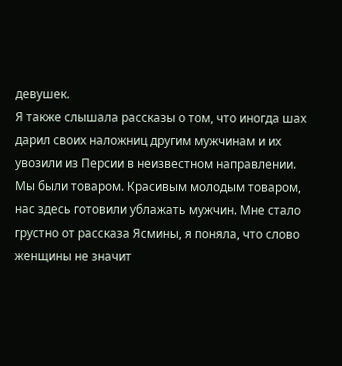девушек.
Я также слышала рассказы о том, что иногда шах дарил своих наложниц другим мужчинам и их увозили из Персии в неизвестном направлении. Мы были товаром. Красивым молодым товаром, нас здесь готовили ублажать мужчин. Мне стало грустно от рассказа Ясмины, я поняла, что слово женщины не значит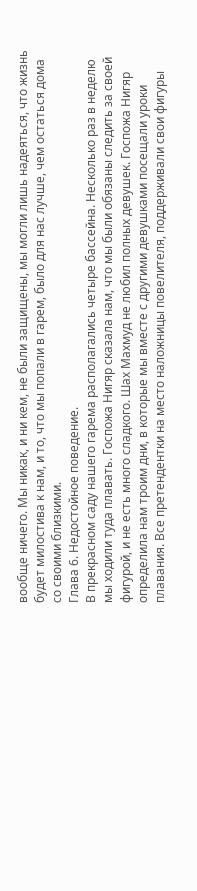вообще ничего. Мы никак, и ни кем, не были защищены, мы могли лишь надеяться, что жизнь будет милостива к нам, и то, что мы попали в гарем, было для нас лучше, чем остаться дома со своими близкими.
Глава 6. Недостойное поведение.
В прекрасном саду нашего гарема располагались четыре бассейна. Несколько раз в неделю мы ходили туда плавать. Госпожа Нигяр сказала нам, что мы были обязаны следить за своей фигурой, и не есть много сладкого. Шах Махмуд не любил полных девушек. Госпожа Нигяр определила нам троим дни, в которые мы вместе с другими девушками посещали уроки плавания. Все претендентки на место наложницы повелителя, поддерживали свои фигуры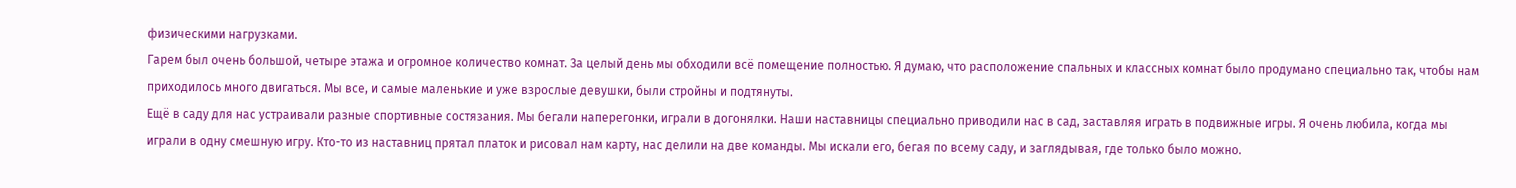физическими нагрузками.
Гарем был очень большой, четыре этажа и огромное количество комнат. За целый день мы обходили всё помещение полностью. Я думаю, что расположение спальных и классных комнат было продумано специально так, чтобы нам приходилось много двигаться. Мы все, и самые маленькие и уже взрослые девушки, были стройны и подтянуты.
Ещё в саду для нас устраивали разные спортивные состязания. Мы бегали наперегонки, играли в догонялки. Наши наставницы специально приводили нас в сад, заставляя играть в подвижные игры. Я очень любила, когда мы играли в одну смешную игру. Кто-то из наставниц прятал платок и рисовал нам карту, нас делили на две команды. Мы искали его, бегая по всему саду, и заглядывая, где только было можно.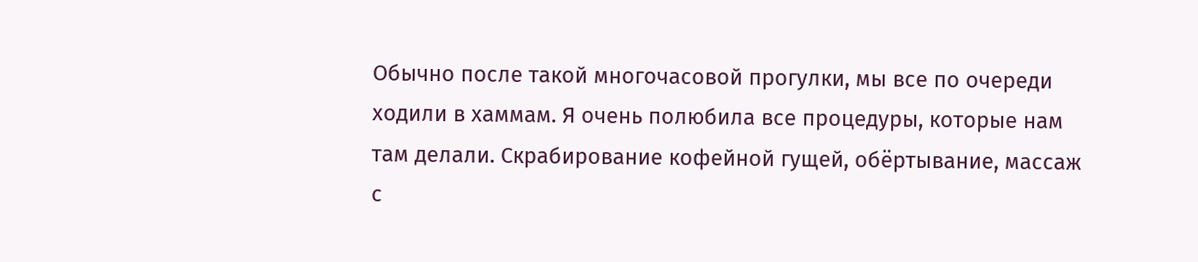Обычно после такой многочасовой прогулки, мы все по очереди ходили в хаммам. Я очень полюбила все процедуры, которые нам там делали. Скрабирование кофейной гущей, обёртывание, массаж с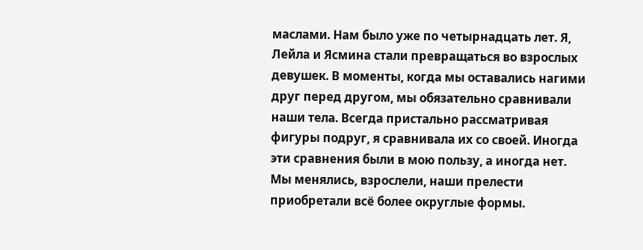маслами. Нам было уже по четырнадцать лет. Я, Лейла и Ясмина стали превращаться во взрослых девушек. В моменты, когда мы оставались нагими друг перед другом, мы обязательно сравнивали наши тела. Всегда пристально рассматривая фигуры подруг, я сравнивала их со своей. Иногда эти сравнения были в мою пользу, а иногда нет.
Мы менялись, взрослели, наши прелести приобретали всё более округлые формы.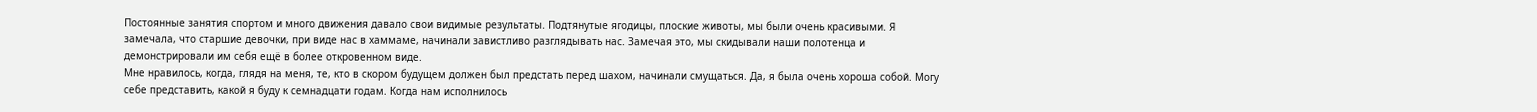Постоянные занятия спортом и много движения давало свои видимые результаты. Подтянутые ягодицы, плоские животы, мы были очень красивыми. Я замечала, что старшие девочки, при виде нас в хаммаме, начинали завистливо разглядывать нас. Замечая это, мы скидывали наши полотенца и демонстрировали им себя ещё в более откровенном виде.
Мне нравилось, когда, глядя на меня, те, кто в скором будущем должен был предстать перед шахом, начинали смущаться. Да, я была очень хороша собой. Могу себе представить, какой я буду к семнадцати годам. Когда нам исполнилось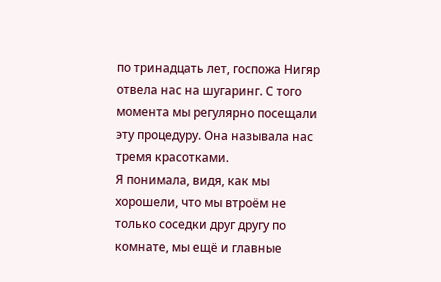по тринадцать лет, госпожа Нигяр отвела нас на шугаринг. С того момента мы регулярно посещали эту процедуру. Она называла нас тремя красотками.
Я понимала, видя, как мы хорошели, что мы втроём не только соседки друг другу по комнате, мы ещё и главные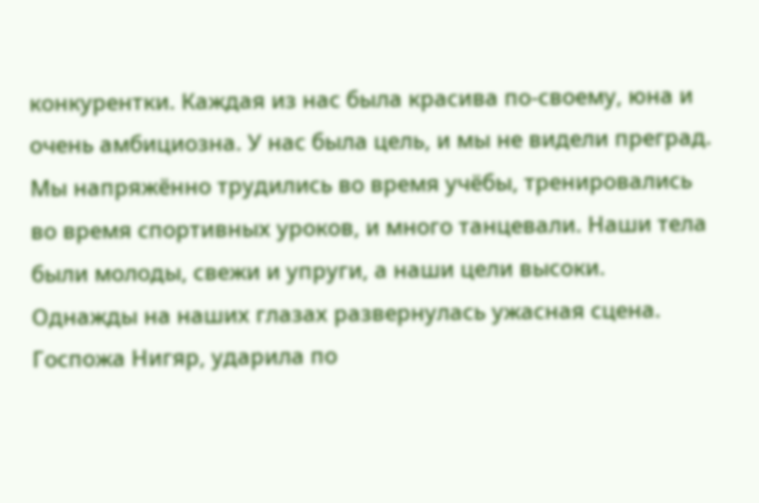конкурентки. Каждая из нас была красива по-своему, юна и очень амбициозна. У нас была цель, и мы не видели преград. Мы напряжённо трудились во время учёбы, тренировались во время спортивных уроков, и много танцевали. Наши тела были молоды, свежи и упруги, а наши цели высоки.
Однажды на наших глазах развернулась ужасная сцена. Госпожа Нигяр, ударила по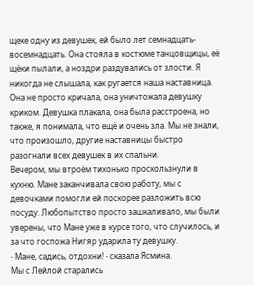щеке одну из девушек, ей было лет семнадцать-восемнадцать. Она стояла в костюме танцовщицы, её щёки пылали, а ноздри раздувались от злости. Я никогда не слышала, как ругается наша наставница. Она не просто кричала, она уничтожала девушку криком. Девушка плакала, она была расстроена, но также, я понимала, что ещё и очень зла. Мы не знали, что произошло, другие наставницы быстро разогнали всех девушек в их спальни.
Вечером, мы втроём тихонько проскользнули в кухню. Мане заканчивала свою работу, мы с девочками помогли ей поскорее разложить всю посуду. Любопытство просто зашкаливало, мы были уверены, что Мане уже в курсе того, что случилось, и за что госпожа Нигяр ударила ту девушку.
˗ Мане, садись, отдохни! ˗ сказала Ясмина.
Мы с Лейлой старались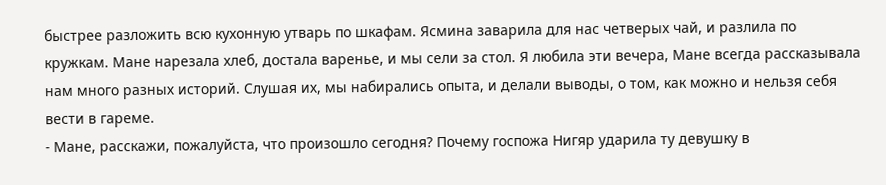быстрее разложить всю кухонную утварь по шкафам. Ясмина заварила для нас четверых чай, и разлила по кружкам. Мане нарезала хлеб, достала варенье, и мы сели за стол. Я любила эти вечера, Мане всегда рассказывала нам много разных историй. Слушая их, мы набирались опыта, и делали выводы, о том, как можно и нельзя себя вести в гареме.
˗ Мане, расскажи, пожалуйста, что произошло сегодня? Почему госпожа Нигяр ударила ту девушку в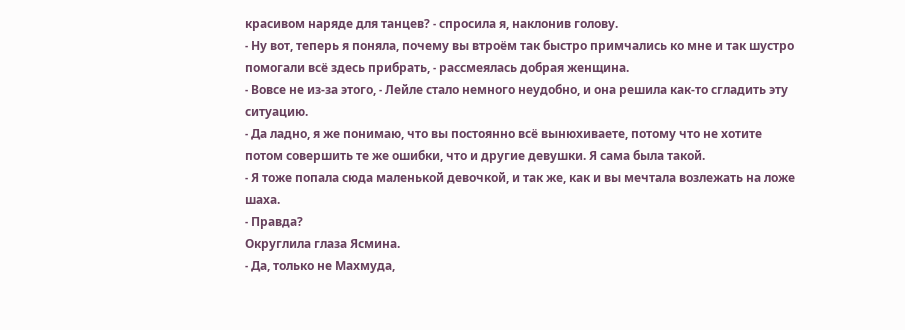красивом наряде для танцев? ˗ спросила я, наклонив голову.
˗ Ну вот, теперь я поняла, почему вы втроём так быстро примчались ко мне и так шустро помогали всё здесь прибрать, ˗ рассмеялась добрая женщина.
˗ Вовсе не из-за этого, ˗ Лейле стало немного неудобно, и она решила как-то сгладить эту ситуацию.
˗ Да ладно, я же понимаю, что вы постоянно всё вынюхиваете, потому что не хотите потом совершить те же ошибки, что и другие девушки. Я сама была такой.
˗ Я тоже попала сюда маленькой девочкой, и так же, как и вы мечтала возлежать на ложе шаха.
˗ Правда?
Округлила глаза Ясмина.
˗ Да, только не Махмуда,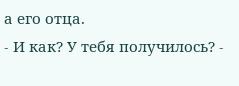а его отца.
˗ И как? У тебя получилось? ˗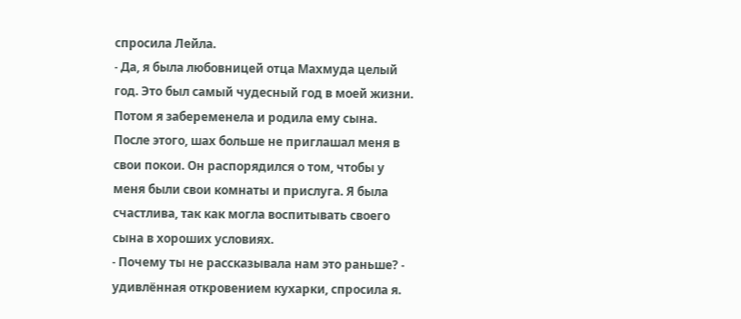спросила Лейла.
˗ Да, я была любовницей отца Махмуда целый год. Это был самый чудесный год в моей жизни. Потом я забеременела и родила ему сына. После этого, шах больше не приглашал меня в свои покои. Он распорядился о том, чтобы у меня были свои комнаты и прислуга. Я была счастлива, так как могла воспитывать своего сына в хороших условиях.
˗ Почему ты не рассказывала нам это раньше? ˗ удивлённая откровением кухарки, спросила я.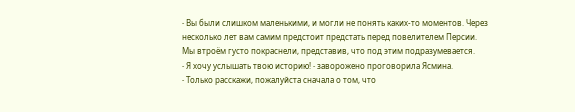˗ Вы были слишком маленькими, и могли не понять каких-то моментов. Через несколько лет вам самим предстоит предстать перед повелителем Персии.
Мы втроём густо покраснели, представив, что под этим подразумевается.
˗ Я хочу услышать твою историю! ˗ заворожено проговорила Ясмина.
˗ Только расскажи, пожалуйста сначала о том, что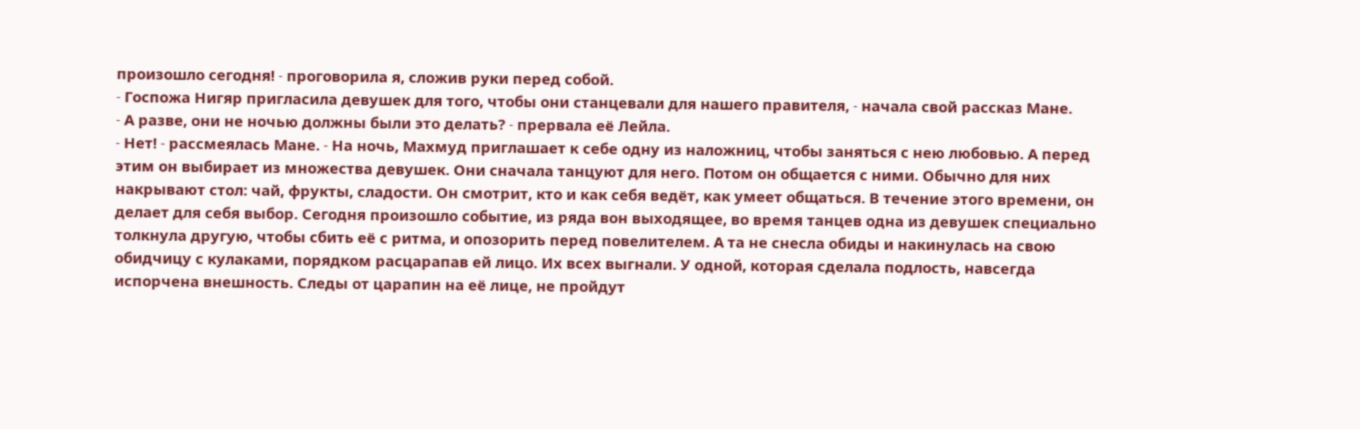произошло сегодня! ˗ проговорила я, сложив руки перед собой.
˗ Госпожа Нигяр пригласила девушек для того, чтобы они станцевали для нашего правителя, ˗ начала свой рассказ Мане.
˗ А разве, они не ночью должны были это делать? ˗ прервала её Лейла.
˗ Нет! ˗ рассмеялась Мане. ˗ На ночь, Махмуд приглашает к себе одну из наложниц, чтобы заняться с нею любовью. А перед этим он выбирает из множества девушек. Они сначала танцуют для него. Потом он общается с ними. Обычно для них накрывают стол: чай, фрукты, сладости. Он смотрит, кто и как себя ведёт, как умеет общаться. В течение этого времени, он делает для себя выбор. Сегодня произошло событие, из ряда вон выходящее, во время танцев одна из девушек специально толкнула другую, чтобы сбить её с ритма, и опозорить перед повелителем. А та не снесла обиды и накинулась на свою обидчицу с кулаками, порядком расцарапав ей лицо. Их всех выгнали. У одной, которая сделала подлость, навсегда испорчена внешность. Следы от царапин на её лице, не пройдут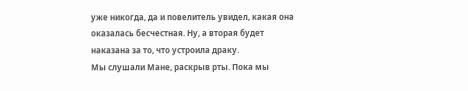уже никогда, да и повелитель увидел, какая она оказалась бесчестная. Ну, а вторая будет наказана за то, что устроила драку.
Мы слушали Мане, раскрыв рты. Пока мы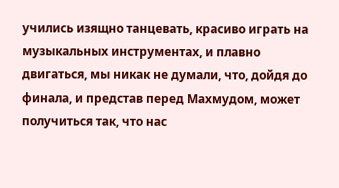учились изящно танцевать, красиво играть на музыкальных инструментах, и плавно двигаться, мы никак не думали, что, дойдя до финала, и представ перед Махмудом, может получиться так, что нас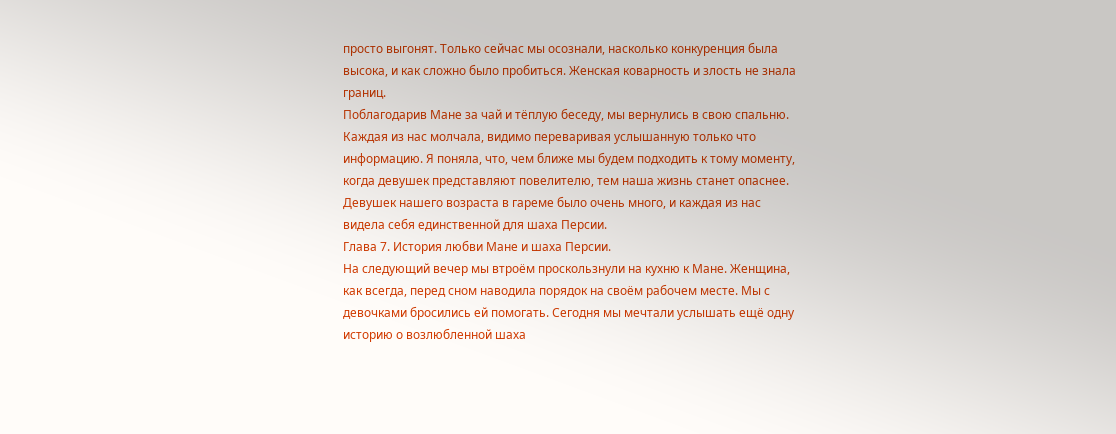просто выгонят. Только сейчас мы осознали, насколько конкуренция была высока, и как сложно было пробиться. Женская коварность и злость не знала границ.
Поблагодарив Мане за чай и тёплую беседу, мы вернулись в свою спальню. Каждая из нас молчала, видимо переваривая услышанную только что информацию. Я поняла, что, чем ближе мы будем подходить к тому моменту, когда девушек представляют повелителю, тем наша жизнь станет опаснее. Девушек нашего возраста в гареме было очень много, и каждая из нас видела себя единственной для шаха Персии.
Глава 7. История любви Мане и шаха Персии.
На следующий вечер мы втроём проскользнули на кухню к Мане. Женщина, как всегда, перед сном наводила порядок на своём рабочем месте. Мы с девочками бросились ей помогать. Сегодня мы мечтали услышать ещё одну историю о возлюбленной шаха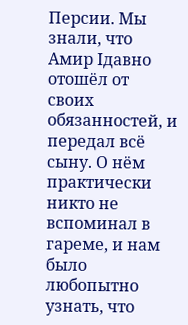Персии. Мы знали, что Амир Iдавно отошёл от своих обязанностей, и передал всё сыну. О нём практически никто не вспоминал в гареме, и нам было любопытно узнать, что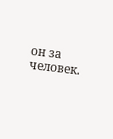он за человек.